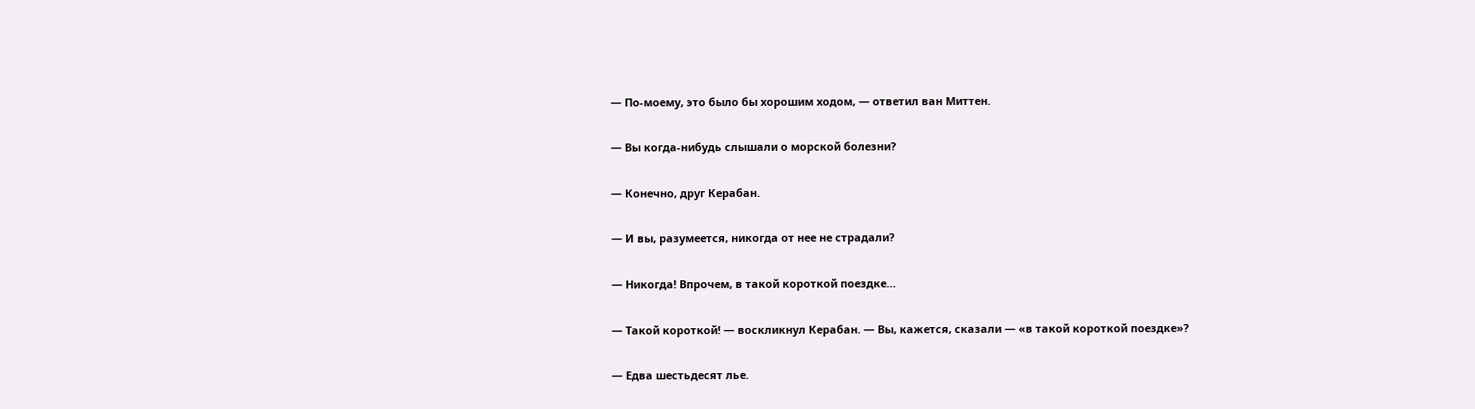— По-моему, это было бы хорошим ходом, — ответил ван Миттен.

— Вы когда-нибудь слышали о морской болезни?

— Конечно, друг Керабан.

— И вы, разумеется, никогда от нее не страдали?

— Никогда! Впрочем, в такой короткой поездке…

— Такой короткой! — воскликнул Керабан. — Вы, кажется, сказали — «в такой короткой поездке»?

— Едва шестьдесят лье.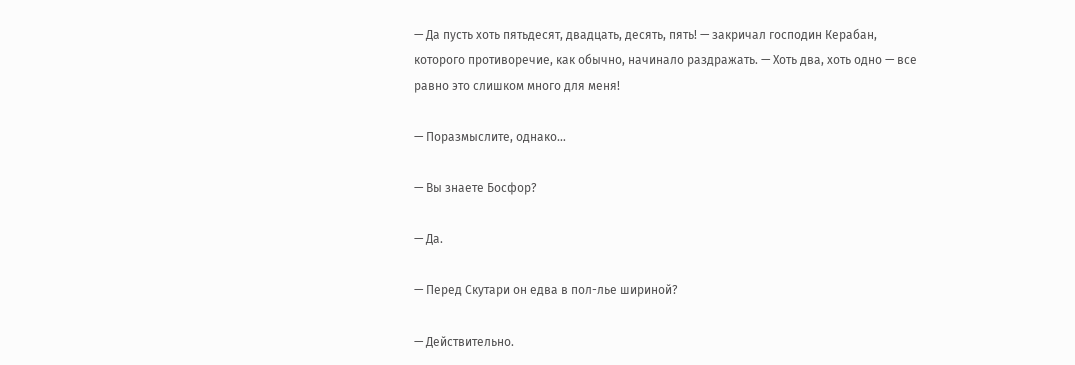— Да пусть хоть пятьдесят, двадцать, десять, пять! — закричал господин Керабан, которого противоречие, как обычно, начинало раздражать. — Хоть два, хоть одно — все равно это слишком много для меня!

— Поразмыслите, однако…

— Вы знаете Босфор?

— Да.

— Перед Скутари он едва в пол-лье шириной?

— Действительно.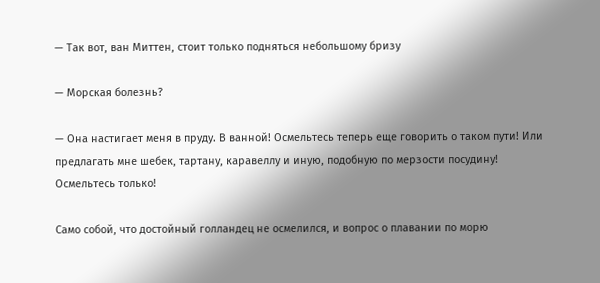— Так вот, ван Миттен, стоит только подняться небольшому бризу

— Морская болезнь?

— Она настигает меня в пруду. В ванной! Осмельтесь теперь еще говорить о таком пути! Или предлагать мне шебек, тартану, каравеллу и иную, подобную по мерзости посудину! Осмельтесь только!

Само собой, что достойный голландец не осмелился, и вопрос о плавании по морю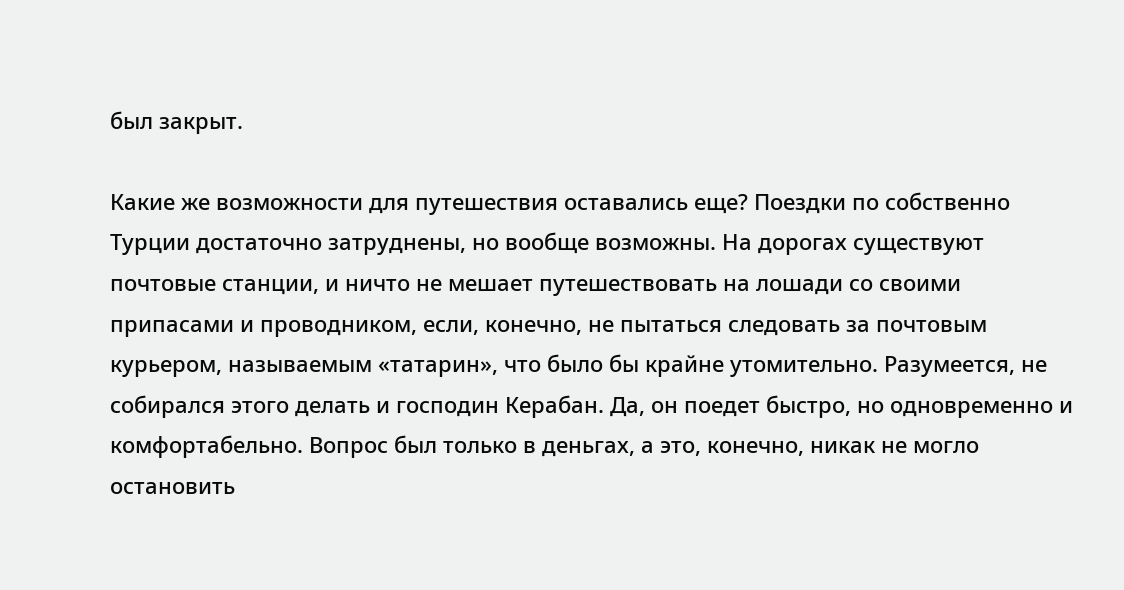был закрыт.

Какие же возможности для путешествия оставались еще? Поездки по собственно Турции достаточно затруднены, но вообще возможны. На дорогах существуют почтовые станции, и ничто не мешает путешествовать на лошади со своими припасами и проводником, если, конечно, не пытаться следовать за почтовым курьером, называемым «татарин», что было бы крайне утомительно. Разумеется, не собирался этого делать и господин Керабан. Да, он поедет быстро, но одновременно и комфортабельно. Вопрос был только в деньгах, а это, конечно, никак не могло остановить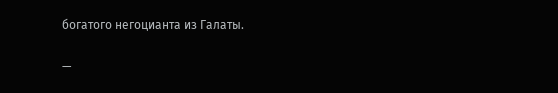богатого негоцианта из Галаты.

—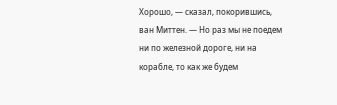Хорошо, — сказал, покорившись, ван Миттен. — Но раз мы не поедем ни по железной дороге, ни на корабле, то как же будем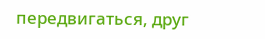передвигаться, друг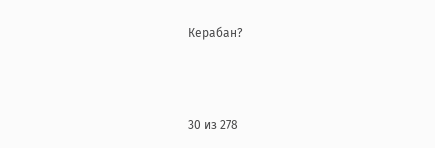Керабан?



30 из 278